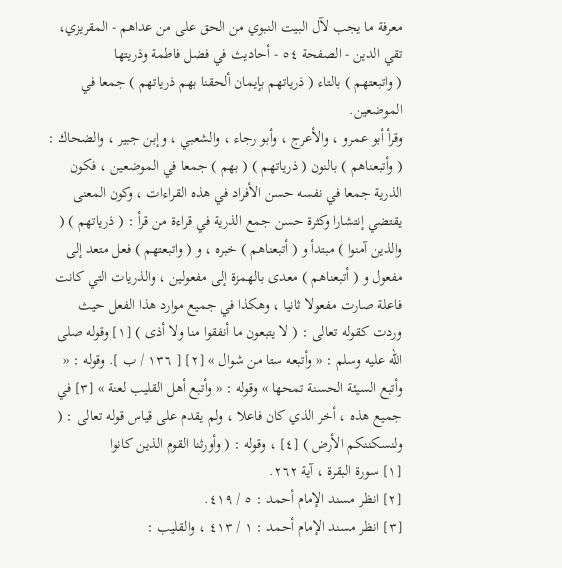معرفة ما يجب لآل البيت النبوي من الحق على من عداهم - المقريزي، تقي الدين - الصفحة ٥٤ - أحاديث في فضل فاطمة وذريتها
( واتبعتهم ) بالتاء ( ذرياتهم بإيمان ألحقنا بهم ذرياتهم ) جمعا في الموضعين.
وقرأ أبو عمرو ، والأعرج ، وأبو رجاء ، والشعبي ، وإبن جبير ، والضحاك : ( وأتبعناهم ) بالنون ( ذرياتهم ) ( بهم ) جمعا في الموضعين ، فكون الذرية جمعا في نفسه حسن الأفراد في هذه القراءات ، وكون المعنى يقتضي إنتشارا وكثرة حسن جمع الذرية في قراءة من قرأ : ( ذرياتهم ) ( والذين آمنوا ) مبتدأ و ( أتبعناهم ) خبره ، و ( واتبعتهم ) فعل متعد إلى مفعول و ( أتبعناهم ) معدى بالهمزة إلى مفعولين ، والذريات التي كانت فاعلة صارت مفعولا ثانيا ، وهكذا في جميع موارد هذا الفعل حيث وردت كقوله تعالى : ( لا يتبعون ما أنفقوا منا ولا أذى ) [١] وقوله صلى الله عليه وسلم : « وأتبعه ستا من شوال » [٢] [ ١٣٦ / ب ]. وقوله : « وأتبع السيئة الحسنة تمحها » وقوله : « وأتبع أهل القليب لعنة » [٣] في جميع هذه ، أخر الذي كان فاعلا ، ولم يقدم على قياس قوله تعالى : ( ولنسكننكم الأرض ) [٤] ، وقوله : ( وأورثنا القوم الذين كانوا
[١] سورة البقرة ، آية ٢٦٢.
[٢] انظر مسند الإمام أحمد : ٥ / ٤١٩.
[٣] انظر مسند الإمام أحمد : ١ / ٤١٣ ، والقليب :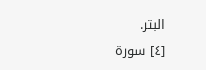البتر.
[٤] سورة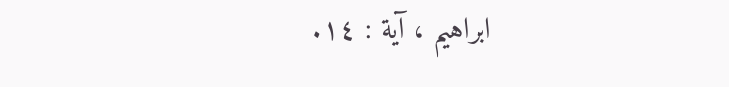ابراهيم ، آية : ١٤.